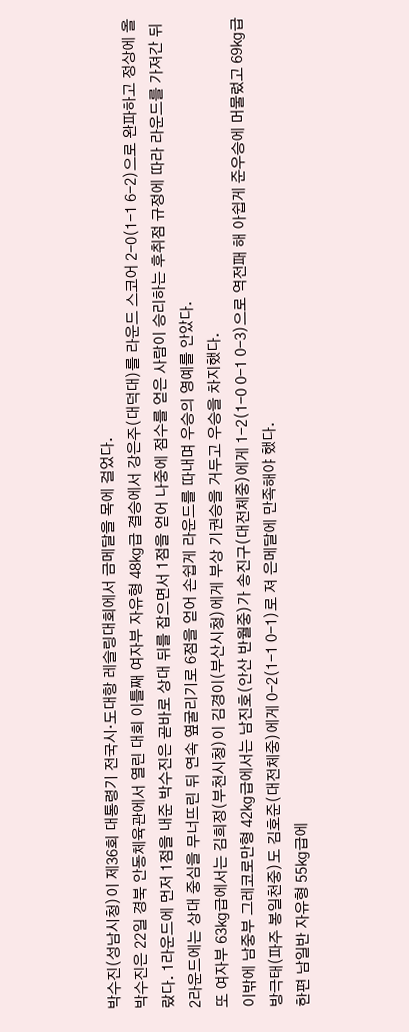박수진(성남시청)이 제36회 대통령기 전국시·도대항 레슬링대회에서 금메달을 목에 걸었다.
박수진은 22일 경북 안동체육관에서 열린 대회 이틀째 여자부 자유형 48㎏급 결승에서 강은주(대덕대)를 라운드 스코어 2-0(1-1 6-2)으로 완파하고 정상에 올랐다. 1라운드에 먼저 1점을 내준 박수진은 곧바로 상대 뒤를 잡으면서 1점을 얻어 나중에 점수를 얻은 사람이 승리하는 후취점 규정에 따라 라운드를 가져간 뒤 2라운드에는 상대 중심을 무너뜨린 뒤 연속 옆굴리기로 6점을 얻어 손쉽게 라운드를 따내며 우승의 영예를 안았다.
또 여자부 63㎏급에서는 김희정(부천시청)이 김경이(부산시청)에게 부상 기권승을 거두고 우승을 차지했다.
이밖에 남중부 그레코로만형 42㎏급에서는 남진호(안산 반월중)가 송진구(대전체중)에게 1-2(1-0 0-1 0-3)으로 역전패 해 아쉽게 준우승에 머물렀고 69㎏급 방극태(파주 봉일천중)도 김호준(대전체중)에게 0-2(1-1 0-1)로 져 은메달에 만족해야 했다.
한편 남일반 자유형 55㎏급에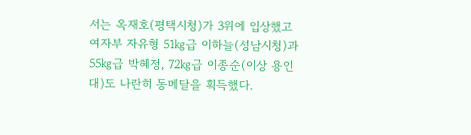서는 옥재호(평택시청)가 3위에 입상했고 여자부 자유형 51㎏급 이하늘(성남시청)과 55㎏급 박혜정, 72㎏급 이종순(이상 용인대)도 나란히 동메달을 획득했다.